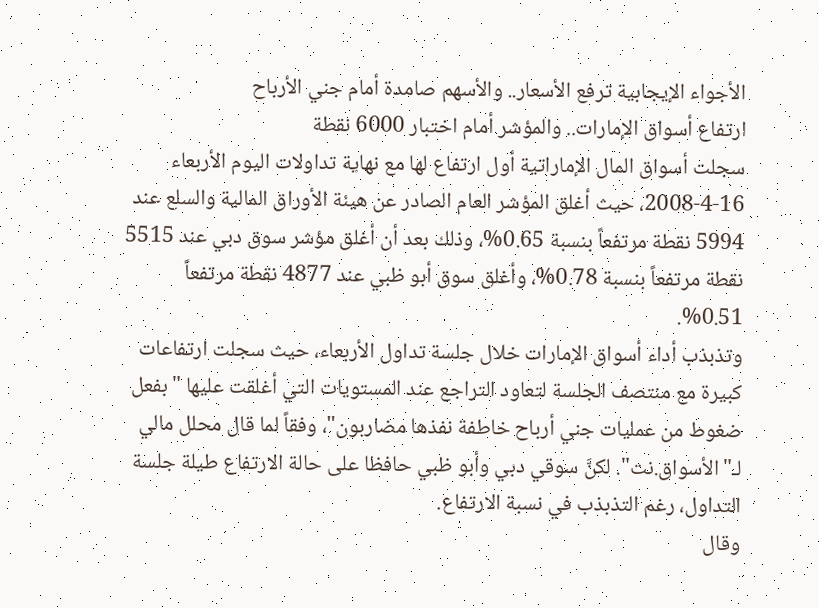الأجواء الإيجابية ترفع الأسعار.. والأسهم صامدة أمام جني الأرباح
ارتفاع أسواق الإمارات.. والمؤشر أمام اختبار 6000 نقطة
سجلت أسواق المال الإماراتية أول ارتفاع لها مع نهاية تداولات اليوم الأربعاء 16-4-2008، حيث أغلق المؤشر العام الصادر عن هيئة الأوراق المالية والسلع عند 5994 نقطة مرتفعاً بنسبة 0.65%، وذلك بعد أن أغلق مؤشر سوق دبي عند 5515 نقطة مرتفعاً بنسبة 0.78%، وأغلق سوق أبو ظبي عند 4877 نقطة مرتفعاً 0.51%.
وتذبذب أداء أسواق الإمارات خلال جلسة تداول الأربعاء، حيث سجلت ارتفاعات كبيرة مع منتصف الجلسة لتعاود التراجع عند المستويات التي أغلقت عليها "بفعل ضغوط من عمليات جني أرباح خاطفة نفذها مضاربون"، وفقاً لما قال محلل مالي لـ"الأسواق.نت". لكنَّ سوقي دبي وأبو ظبي حافظا على حالة الارتفاع طيلة جلسة التداول، رغم التذبذب في نسبة الارتفاع.
وقال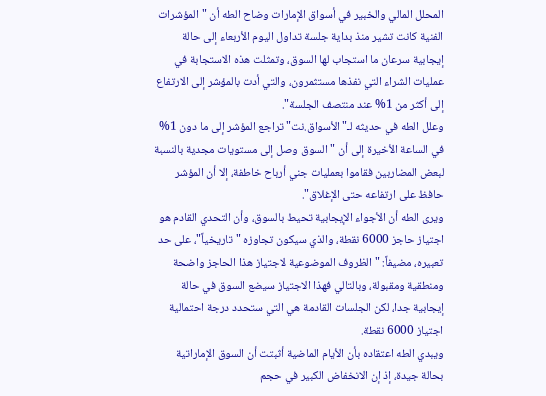المحلل المالي والخبير في أسواق الإمارات وضاح الطه أن "المؤشرات الفنية كانت تشير منذ بداية جلسة تداول اليوم الأربعاء إلى حالة إيجابية سرعان ما استجاب لها السوق، وتمثلت هذه الاستجابة في عمليات الشراء التي نفذها مستثمرون، والتي أدت بالمؤشر إلى الارتفاع إلى أكثر من 1% عند منتصف الجلسة".
وعلل الطه في حديثه لـ"الأسواق.نت" تراجع المؤشر إلى ما دون 1% في الساعة الأخيرة إلى أن "السوق وصل إلى مستويات مجدية بالنسبة لبعض المضاربين فقاموا بعمليات جني أرباح خاطفة، إلا أن المؤشر حافظ على ارتفاعه حتى الإغلاق".
ويرى الطه أن الأجواء الإيجابية تحيط بالسوق، وأن التحدي القادم هو اجتياز حاجز 6000 نقطة، والذي سيكون تجاوزه "تاريخياً"، على حد تعبيره، مضيفاً: "الظروف الموضوعية لاجتياز هذا الحاجز واضحة ومنطقية ومقبولة، وبالتالي فهذا الاجتياز سيضع السوق في حالة إيجابية جدا، لكن الجلسات القادمة هي التي ستحدد درجة احتمالية اجتياز 6000 نقطة.
ويبدي الطه اعتقاده بأن الأيام الماضية أثبتت أن السوق الإماراتية بحالة جيدة، إذ إن الانخفاض الكبير في حجم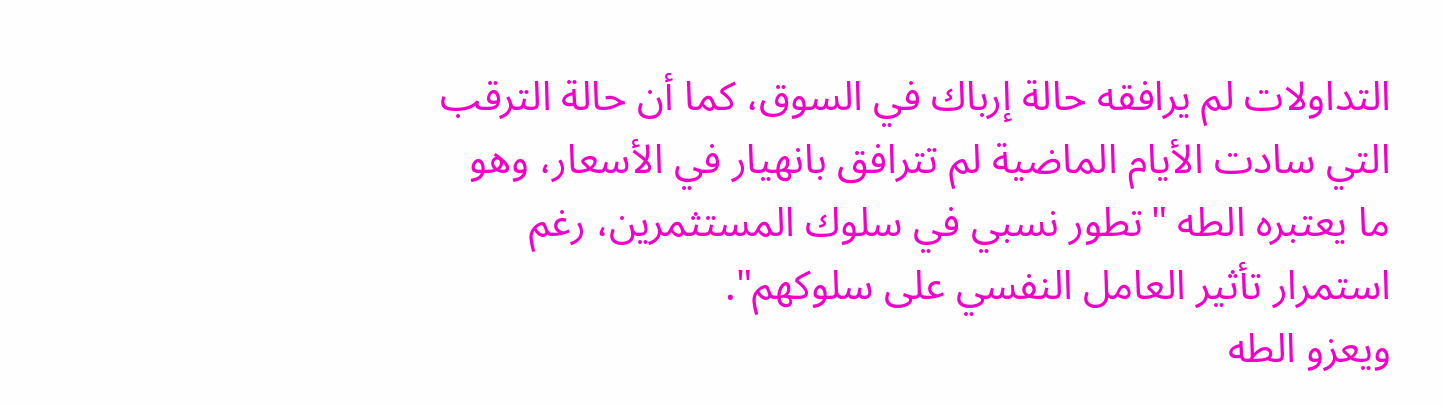التداولات لم يرافقه حالة إرباك في السوق، كما أن حالة الترقب التي سادت الأيام الماضية لم تترافق بانهيار في الأسعار، وهو ما يعتبره الطه "تطور نسبي في سلوك المستثمرين، رغم استمرار تأثير العامل النفسي على سلوكهم".
ويعزو الطه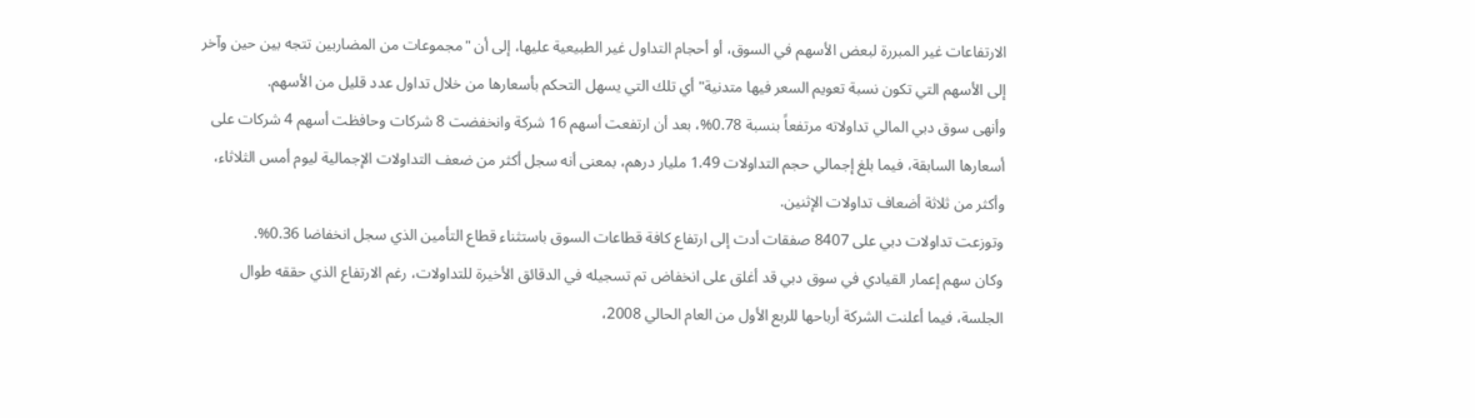الارتفاعات غير المبررة لبعض الأسهم في السوق، أو أحجام التداول غير الطبيعية عليها، إلى أن "مجموعات من المضاربين تتجه بين حين وآخر إلى الأسهم التي تكون نسبة تعويم السعر فيها متدنية" أي تلك التي يسهل التحكم بأسعارها من خلال تداول عدد قليل من الأسهم.
وأنهى سوق دبي المالي تداولاته مرتفعاً بنسبة 0.78%، بعد أن ارتفعت أسهم 16 شركة وانخفضت 8 شركات وحافظت أسهم 4 شركات على أسعارها السابقة، فيما بلغ إجمالي حجم التداولات 1.49 مليار درهم، بمعنى أنه سجل أكثر من ضعف التداولات الإجمالية ليوم أمس الثلاثاء، وأكثر من ثلاثة أضعاف تداولات الإثنين.
وتوزعت تداولات دبي على 8407 صفقات أدت إلى ارتفاع كافة قطاعات السوق باستثناء قطاع التأمين الذي سجل انخفاضا 0.36%.
وكان سهم إعمار القيادي في سوق دبي قد أغلق على انخفاض تم تسجيله في الدقائق الأخيرة للتداولات، رغم الارتفاع الذي حققه طوال الجلسة، فيما أعلنت الشركة أرباحها للربع الأول من العام الحالي 2008،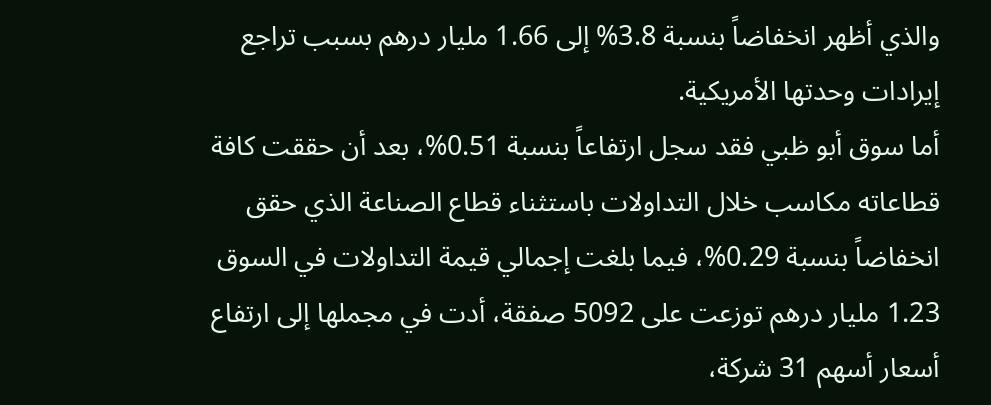والذي أظهر انخفاضاً بنسبة 3.8% إلى 1.66 مليار درهم بسبب تراجع إيرادات وحدتها الأمريكية.
أما سوق أبو ظبي فقد سجل ارتفاعاً بنسبة 0.51%، بعد أن حققت كافة قطاعاته مكاسب خلال التداولات باستثناء قطاع الصناعة الذي حقق انخفاضاً بنسبة 0.29%، فيما بلغت إجمالي قيمة التداولات في السوق 1.23 مليار درهم توزعت على 5092 صفقة، أدت في مجملها إلى ارتفاع أسعار أسهم 31 شركة،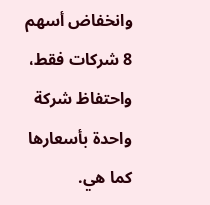وانخفاض أسهم 8 شركات فقط، واحتفاظ شركة واحدة بأسعارها كما هي.